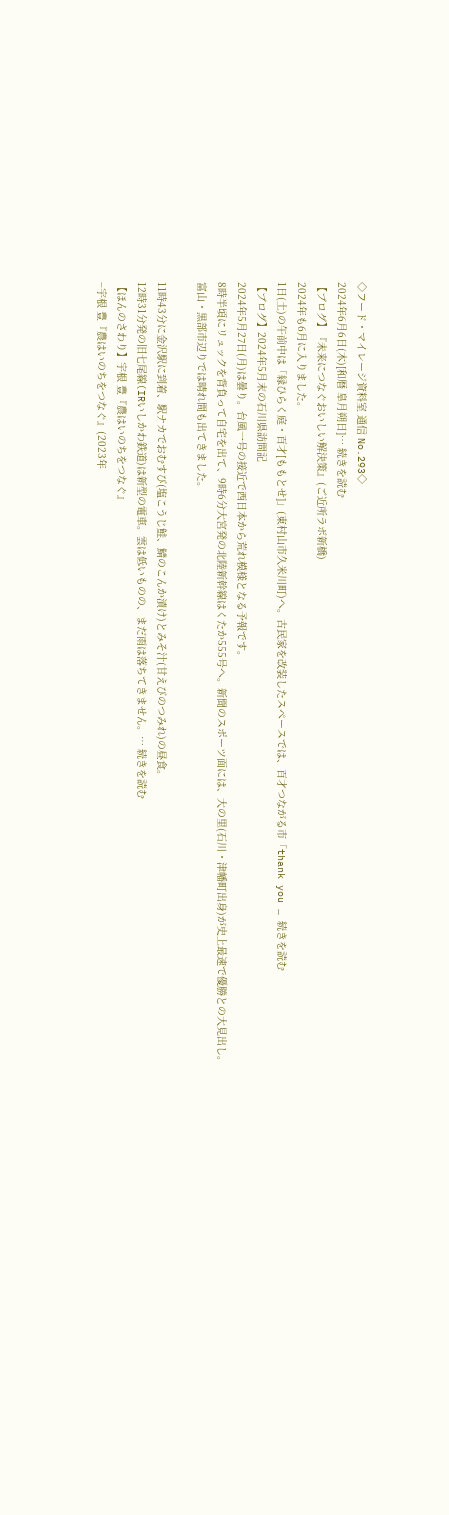◇フード・マイレージ資料室 通信 No.293◇
2024年6月6日(木)[和暦 皐月朔日]… 続きを読む
【ブログ】『未来につなぐおいしい解決策』(ご近所ラボ新橋)
2024年も6月に入りました。
1日(土)の午前中は「縁ひらく庭・百才[ももとせ]」(東村山市久米川町)へ。古民家を改装したスペースでは、百才つながる市「thank you … 続きを読む
【ブログ】2024年5月末の石川県訪問記
2024年5月27日(月)は曇り。台風一号の接近で西日本から荒れ模様となる予報です。
8時半頃にリュックを背負って自宅を出て、9時6分大宮発の北陸新幹線はくたか555号へ。新聞のスポーツ面には、大の里(石川・津幡町出身)が史上最速で優勝との大見出し。
富山・黒部市辺りでは晴れ間も出てきました。

11時43分に金沢駅に到着、駅ナカでおむすび(塩こうじ鮭、鯖のこんか漬け)とみそ汁(甘えびのつみれ)の昼食。
12時31分発の旧七尾線(IRいしかわ鉄道)は新型の電車。雲は低いものの、まだ雨は落ちてきません。… 続きを読む
【ほんのさわり】宇根 豊『農はいのちをつなぐ』
−宇根 豊『農はいのちをつなぐ』(2023年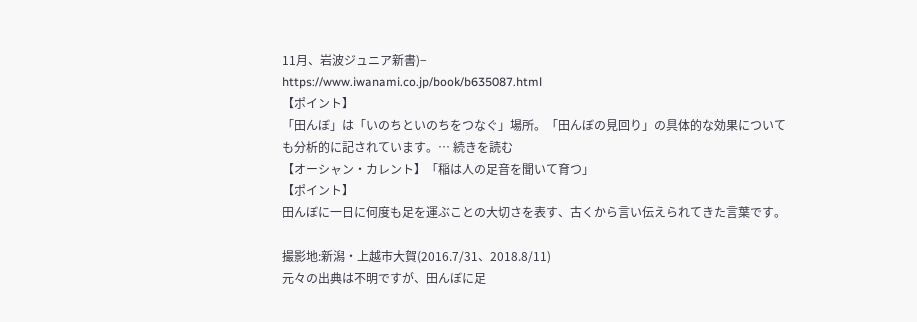11月、岩波ジュニア新書)−
https://www.iwanami.co.jp/book/b635087.html
【ポイント】
「田んぼ」は「いのちといのちをつなぐ」場所。「田んぼの見回り」の具体的な効果についても分析的に記されています。… 続きを読む
【オーシャン・カレント】「稲は人の足音を聞いて育つ」
【ポイント】
田んぼに一日に何度も足を運ぶことの大切さを表す、古くから言い伝えられてきた言葉です。

撮影地:新潟・上越市大賀(2016.7/31、2018.8/11)
元々の出典は不明ですが、田んぼに足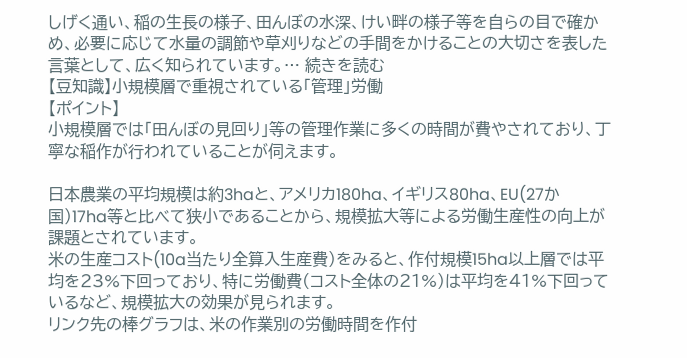しげく通い、稲の生長の様子、田んぼの水深、けい畔の様子等を自らの目で確かめ、必要に応じて水量の調節や草刈りなどの手間をかけることの大切さを表した言葉として、広く知られています。… 続きを読む
【豆知識】小規模層で重視されている「管理」労働
【ポイント】
小規模層では「田んぼの見回り」等の管理作業に多くの時間が費やされており、丁寧な稲作が行われていることが伺えます。

日本農業の平均規模は約3haと、アメリカ180ha、イギリス80ha、EU(27か国)17ha等と比べて狭小であることから、規模拡大等による労働生産性の向上が課題とされています。
米の生産コスト(10a当たり全算入生産費)をみると、作付規模15ha以上層では平均を23%下回っており、特に労働費(コスト全体の21%)は平均を41%下回っているなど、規模拡大の効果が見られます。
リンク先の棒グラフは、米の作業別の労働時間を作付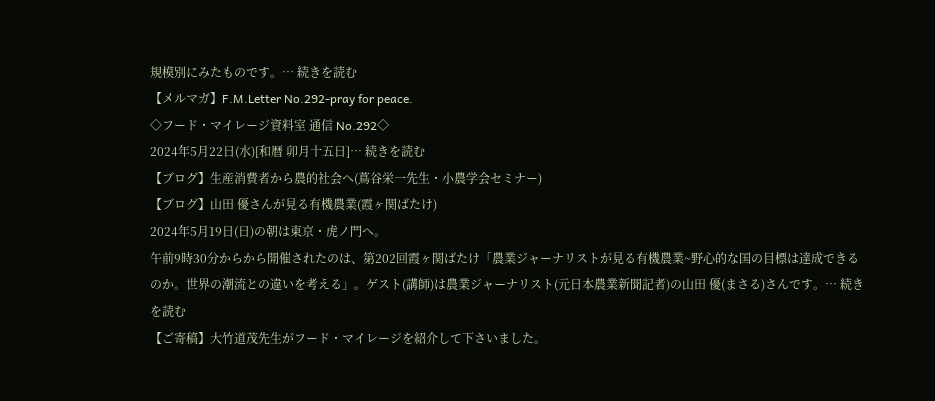規模別にみたものです。… 続きを読む
【メルマガ】F.M.Letter No.292-pray for peace.
◇フード・マイレージ資料室 通信 No.292◇
2024年5月22日(水)[和暦 卯月十五日]… 続きを読む
【ブログ】生産消費者から農的社会へ(蔦谷栄一先生・小農学会セミナー)
【ブログ】山田 優さんが見る有機農業(霞ヶ関ばたけ)
2024年5月19日(日)の朝は東京・虎ノ門へ。
午前9時30分からから開催されたのは、第202回霞ヶ関ばたけ「農業ジャーナリストが見る有機農業~野心的な国の目標は達成できるのか。世界の潮流との違いを考える」。ゲスト(講師)は農業ジャーナリスト(元日本農業新聞記者)の山田 優(まさる)さんです。… 続きを読む
【ご寄稿】大竹道茂先生がフード・マイレージを紹介して下さいました。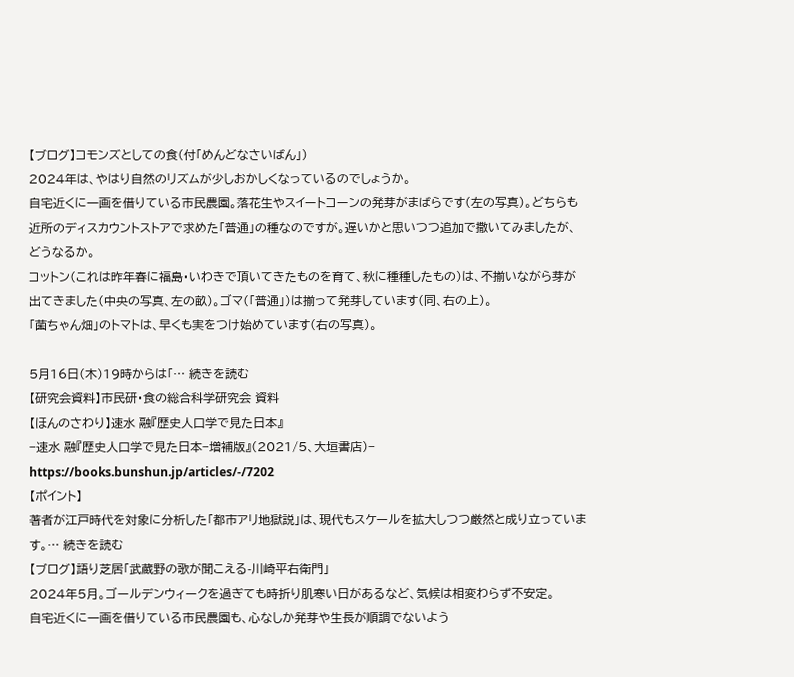【ブログ】コモンズとしての食(付「めんどなさいばん」)
2024年は、やはり自然のリズムが少しおかしくなっているのでしょうか。
自宅近くに一画を借りている市民農園。落花生やスイートコーンの発芽がまばらです(左の写真)。どちらも近所のディスカウントストアで求めた「普通」の種なのですが。遅いかと思いつつ追加で撒いてみましたが、どうなるか。
コットン(これは昨年春に福島・いわきで頂いてきたものを育て、秋に種種したもの)は、不揃いながら芽が出てきました(中央の写真、左の畝)。ゴマ(「普通」)は揃って発芽しています(同、右の上)。
「菌ちゃん畑」のトマトは、早くも実をつけ始めています(右の写真)。

5月16日(木)19時からは「… 続きを読む
【研究会資料】市民研・食の総合科学研究会 資料
【ほんのさわり】速水 融『歴史人口学で見た日本』
−速水 融『歴史人口学で見た日本−増補版』(2021/5、大垣書店)−
https://books.bunshun.jp/articles/-/7202
【ポイント】
著者が江戸時代を対象に分析した「都市アリ地獄説」は、現代もスケールを拡大しつつ厳然と成り立っています。… 続きを読む
【ブログ】語り芝居「武蔵野の歌が聞こえる-川崎平右衛門」
2024年5月。ゴールデンウィークを過ぎても時折り肌寒い日があるなど、気候は相変わらず不安定。
自宅近くに一画を借りている市民農園も、心なしか発芽や生長が順調でないよう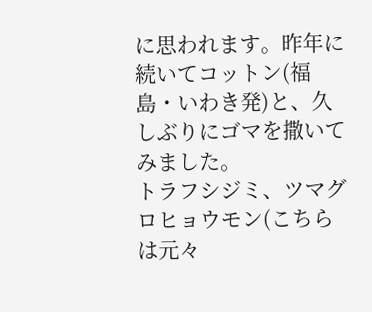に思われます。昨年に続いてコットン(福島・いわき発)と、久しぶりにゴマを撒いてみました。
トラフシジミ、ツマグロヒョウモン(こちらは元々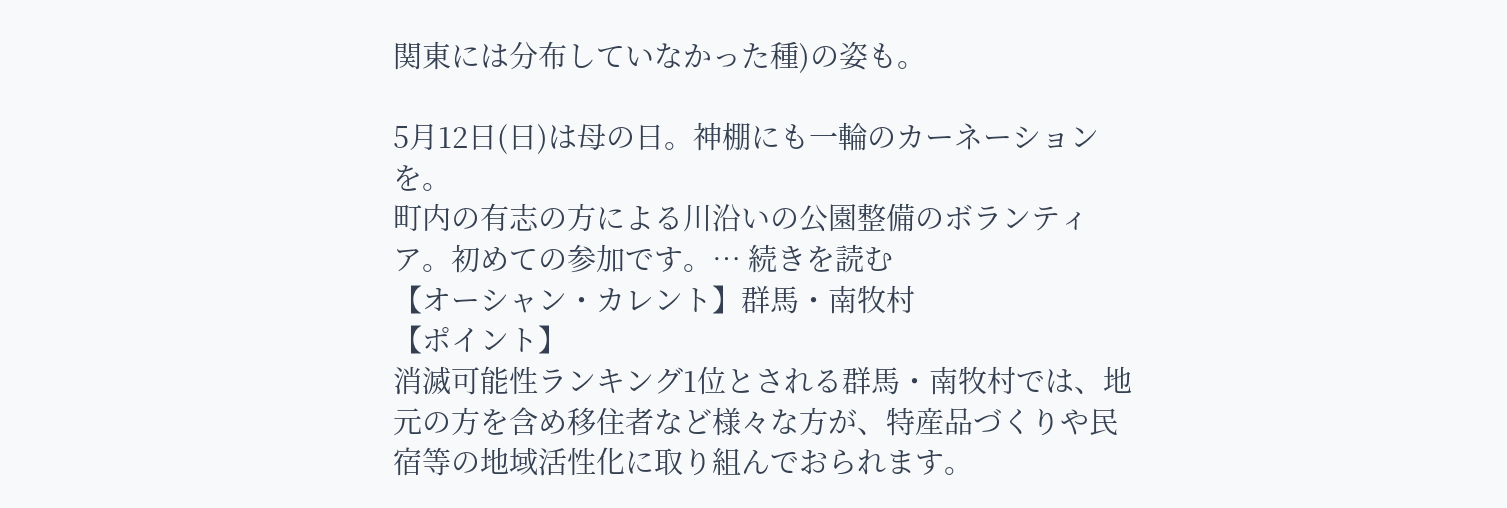関東には分布していなかった種)の姿も。

5月12日(日)は母の日。神棚にも一輪のカーネーションを。
町内の有志の方による川沿いの公園整備のボランティア。初めての参加です。… 続きを読む
【オーシャン・カレント】群馬・南牧村
【ポイント】
消滅可能性ランキング1位とされる群馬・南牧村では、地元の方を含め移住者など様々な方が、特産品づくりや民宿等の地域活性化に取り組んでおられます。